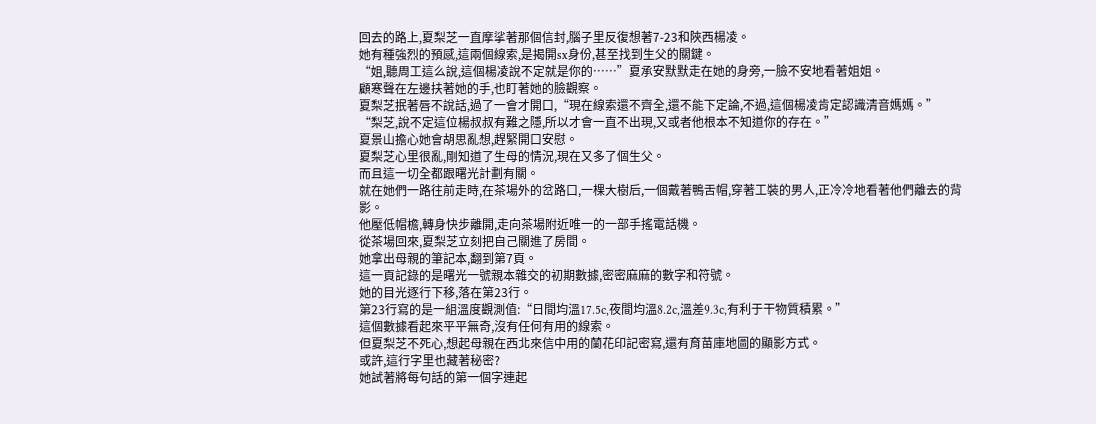回去的路上,夏梨芝一直摩挲著那個信封,腦子里反復想著7-23和陜西楊凌。
她有種強烈的預感,這兩個線索,是揭開sx身份,甚至找到生父的關鍵。
“姐,聽周工這么說,這個楊凌說不定就是你的……”夏承安默默走在她的身旁,一臉不安地看著姐姐。
顧寒聲在左邊扶著她的手,也盯著她的臉觀察。
夏梨芝抿著唇不說話,過了一會才開口,“現在線索還不齊全,還不能下定論,不過,這個楊凌肯定認識清音媽媽。”
“梨芝,說不定這位楊叔叔有難之隱,所以才會一直不出現,又或者他根本不知道你的存在。”
夏景山擔心她會胡思亂想,趕緊開口安慰。
夏梨芝心里很亂,剛知道了生母的情況,現在又多了個生父。
而且這一切全都跟曙光計劃有關。
就在她們一路往前走時,在茶場外的岔路口,一棵大樹后,一個戴著鴨舌帽,穿著工裝的男人,正冷冷地看著他們離去的背影。
他壓低帽檐,轉身快步離開,走向茶場附近唯一的一部手搖電話機。
從茶場回來,夏梨芝立刻把自己關進了房間。
她拿出母親的筆記本,翻到第7頁。
這一頁記錄的是曙光一號親本雜交的初期數據,密密麻麻的數字和符號。
她的目光逐行下移,落在第23行。
第23行寫的是一組溫度觀測值:“日間均溫17.5c,夜間均溫8.2c,溫差9.3c,有利于干物質積累。”
這個數據看起來平平無奇,沒有任何有用的線索。
但夏梨芝不死心,想起母親在西北來信中用的蘭花印記密寫,還有育苗庫地圖的顯影方式。
或許,這行字里也藏著秘密?
她試著將每句話的第一個字連起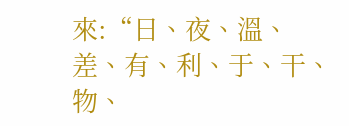來:“日、夜、溫、差、有、利、于、干、物、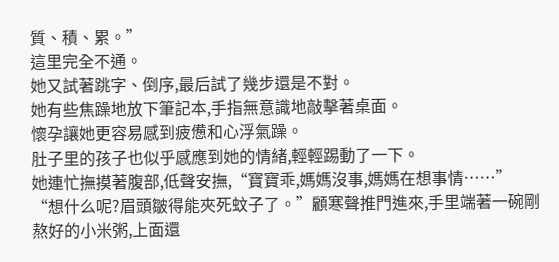質、積、累。”
這里完全不通。
她又試著跳字、倒序,最后試了幾步還是不對。
她有些焦躁地放下筆記本,手指無意識地敲擊著桌面。
懷孕讓她更容易感到疲憊和心浮氣躁。
肚子里的孩子也似乎感應到她的情緒,輕輕踢動了一下。
她連忙撫摸著腹部,低聲安撫,“寶寶乖,媽媽沒事,媽媽在想事情……”
“想什么呢?眉頭皺得能夾死蚊子了。”顧寒聲推門進來,手里端著一碗剛熬好的小米粥,上面還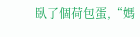臥了個荷包蛋,“媽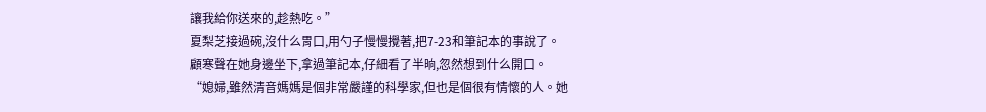讓我給你送來的,趁熱吃。”
夏梨芝接過碗,沒什么胃口,用勺子慢慢攪著,把7-23和筆記本的事說了。
顧寒聲在她身邊坐下,拿過筆記本,仔細看了半晌,忽然想到什么開口。
“媳婦,雖然清音媽媽是個非常嚴謹的科學家,但也是個很有情懷的人。她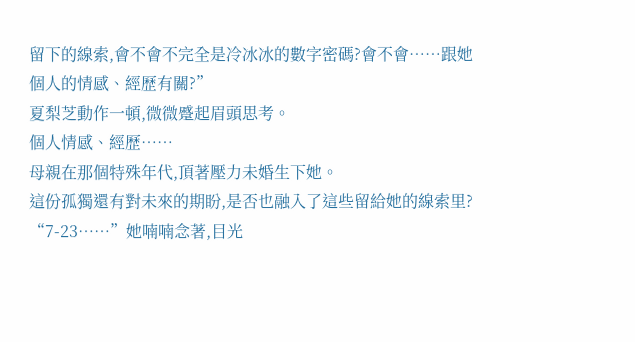留下的線索,會不會不完全是冷冰冰的數字密碼?會不會……跟她個人的情感、經歷有關?”
夏梨芝動作一頓,微微蹙起眉頭思考。
個人情感、經歷……
母親在那個特殊年代,頂著壓力未婚生下她。
這份孤獨還有對未來的期盼,是否也融入了這些留給她的線索里?
“7-23……”她喃喃念著,目光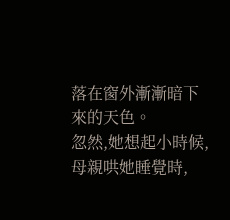落在窗外漸漸暗下來的天色。
忽然,她想起小時候,母親哄她睡覺時,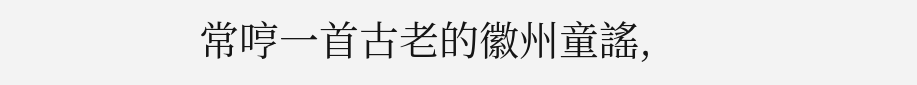常哼一首古老的徽州童謠,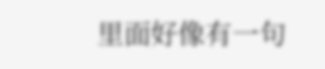里面好像有一句